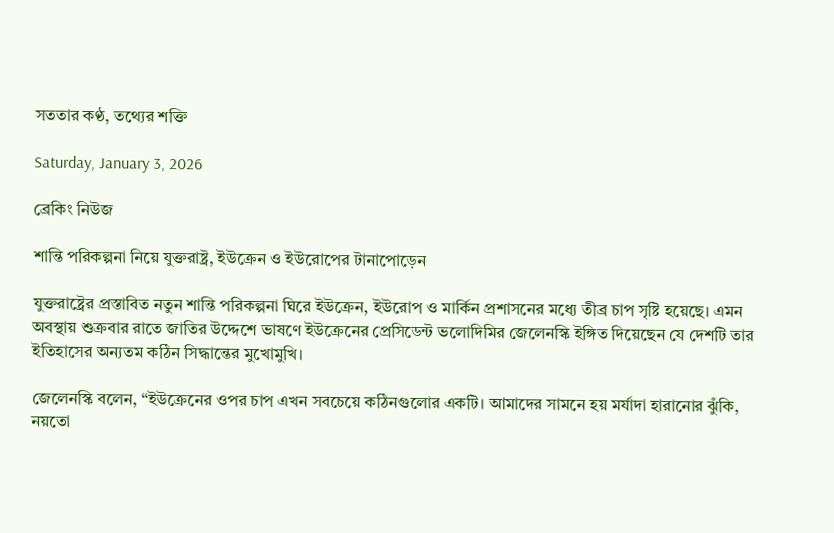সততার কণ্ঠ, তথ্যের শক্তি

Saturday, January 3, 2026

ব্রেকিং নিউজ

শান্তি পরিকল্পনা নিয়ে যুক্তরাষ্ট্র, ইউক্রেন ও ইউরোপের টানাপোড়েন

যুক্তরাষ্ট্রের প্রস্তাবিত নতুন শান্তি পরিকল্পনা ঘিরে ইউক্রেন, ইউরোপ ও মার্কিন প্রশাসনের মধ্যে তীব্র চাপ সৃষ্টি হয়েছে। এমন অবস্থায় শুক্রবার রাতে জাতির উদ্দেশে ভাষণে ইউক্রেনের প্রেসিডেন্ট ভলোদিমির জেলেনস্কি ইঙ্গিত দিয়েছেন যে দেশটি তার ইতিহাসের অন্যতম কঠিন সিদ্ধান্তের মুখোমুখি।

জেলেনস্কি বলেন, “ইউক্রেনের ওপর চাপ এখন সবচেয়ে কঠিনগুলোর একটি। আমাদের সামনে হয় মর্যাদা হারানোর ঝুঁকি, নয়তো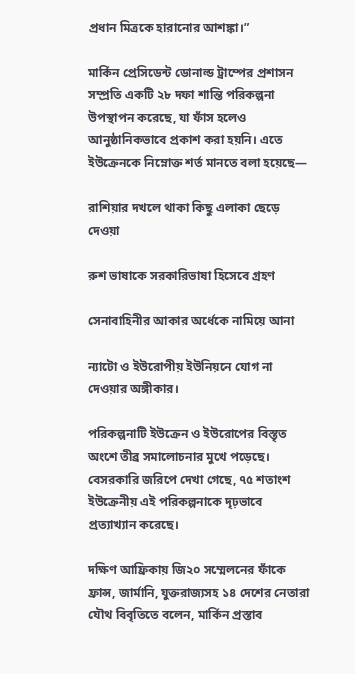প্রধান মিত্রকে হারানোর আশঙ্কা।”

মার্কিন প্রেসিডেন্ট ডোনাল্ড ট্রাম্পের প্রশাসন সম্প্রতি একটি ২৮ দফা শান্তি পরিকল্পনা উপস্থাপন করেছে, যা ফাঁস হলেও আনুষ্ঠানিকভাবে প্রকাশ করা হয়নি। এতে ইউক্রেনকে নিম্নোক্ত শর্ত মানতে বলা হয়েছে—

রাশিয়ার দখলে থাকা কিছু এলাকা ছেড়ে দেওয়া

রুশ ভাষাকে সরকারিভাষা হিসেবে গ্রহণ

সেনাবাহিনীর আকার অর্ধেকে নামিয়ে আনা

ন্যাটো ও ইউরোপীয় ইউনিয়নে যোগ না দেওয়ার অঙ্গীকার।

পরিকল্পনাটি ইউক্রেন ও ইউরোপের বিস্তৃত অংশে তীব্র সমালোচনার মুখে পড়েছে। বেসরকারি জরিপে দেখা গেছে, ৭৫ শতাংশ ইউক্রেনীয় এই পরিকল্পনাকে দৃঢ়ভাবে প্রত্যাখ্যান করেছে।

দক্ষিণ আফ্রিকায় জি২০ সম্মেলনের ফাঁকে ফ্রান্স, জার্মানি, যুক্তরাজ্যসহ ১৪ দেশের নেতারা যৌথ বিবৃতিতে বলেন, মার্কিন প্রস্তাব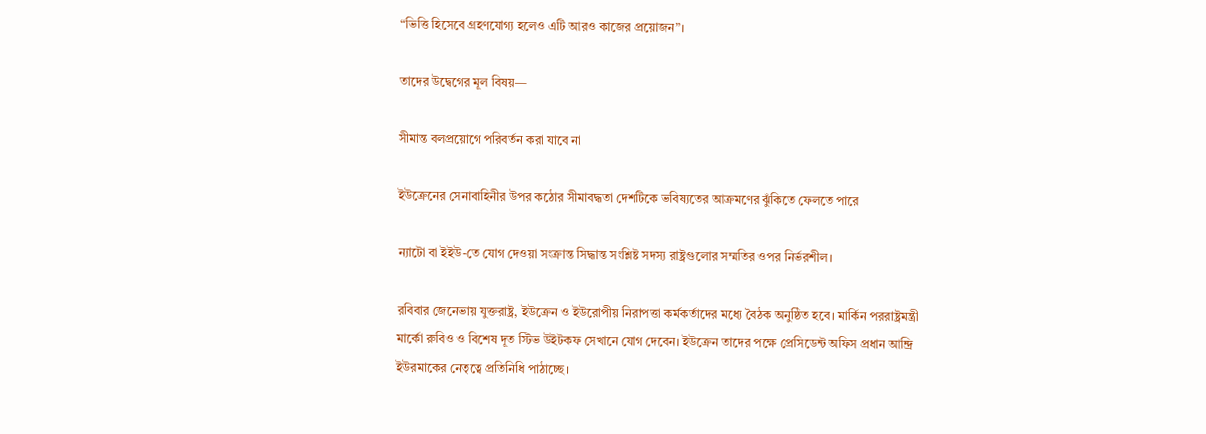“ভিত্তি হিসেবে গ্রহণযোগ্য হলেও এটি আরও কাজের প্রয়োজন”।

তাদের উদ্বেগের মূল বিষয়—

সীমান্ত বলপ্রয়োগে পরিবর্তন করা যাবে না

ইউক্রেনের সেনাবাহিনীর উপর কঠোর সীমাবদ্ধতা দেশটিকে ভবিষ্যতের আক্রমণের ঝুঁকিতে ফেলতে পারে

ন্যাটো বা ইইউ-তে যোগ দেওয়া সংক্রান্ত সিদ্ধান্ত সংশ্লিষ্ট সদস্য রাষ্ট্রগুলোর সম্মতির ওপর নির্ভরশীল।

রবিবার জেনেভায় যুক্তরাষ্ট্র, ইউক্রেন ও ইউরোপীয় নিরাপত্তা কর্মকর্তাদের মধ্যে বৈঠক অনুষ্ঠিত হবে। মার্কিন পররাষ্ট্রমন্ত্রী মার্কো রুবিও ও বিশেষ দূত স্টিভ উইটকফ সেখানে যোগ দেবেন। ইউক্রেন তাদের পক্ষে প্রেসিডেন্ট অফিস প্রধান আন্দ্রি ইউরমাকের নেতৃত্বে প্রতিনিধি পাঠাচ্ছে।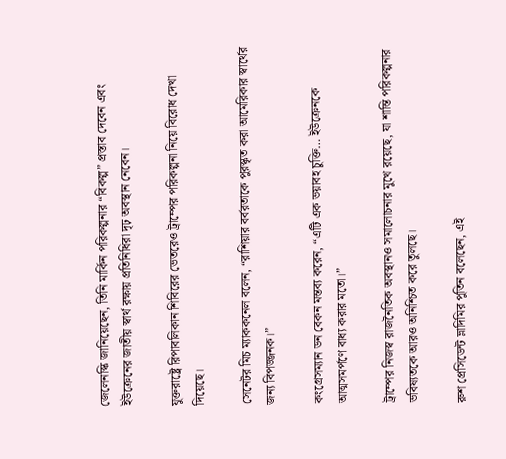জেলেনস্কি জানিয়েছেন, তিনি মার্কিন পরিকল্পনার “বিকল্প” প্রস্তাব দেবেন এবং ইউক্রেনের জাতীয় স্বার্থ রক্ষায় প্রতিনিধিরা দৃঢ় অবস্থান নেবেন।

যুক্তরাষ্ট্রে রিপাবলিকান শিবিরের ভেতরেও ট্রাম্পের পরিকল্পনা নিয়ে বিরোধ দেখা দিয়েছে।

সেনেটর মিচ ম্যাককনেল বলেন, “রাশিয়ার বর্বরতাকে পুরস্কৃত করা আমেরিকার স্বার্থের জন্য বিপজ্জনক।”

কংগ্রেসম্যান ডন বেকন মন্তব্য করেন, “এটি এক ভয়াবহ চুক্তি… ইউক্রেনকে আত্মসমর্পণে বাধ্য করার মতো।”

ট্রাম্পের নিজস্ব রাজনৈতিক অবস্থানও সমালোচনার মুখে রয়েছে, যা শান্তি পরিকল্পনার ভবিষ্যতকে আরও অনিশ্চিত করে তুলছে।

রুশ প্রেসিডেন্ট ভ্লাদিমির পুতিন বলেছেন, এই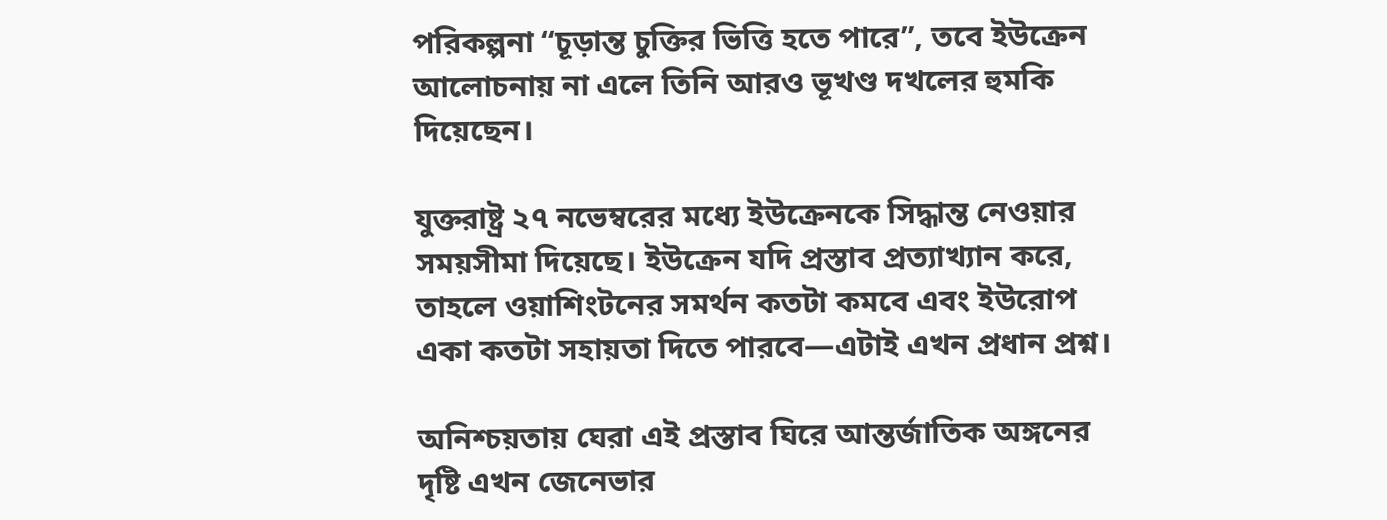পরিকল্পনা “চূড়ান্ত চুক্তির ভিত্তি হতে পারে”, তবে ইউক্রেন আলোচনায় না এলে তিনি আরও ভূখণ্ড দখলের হুমকি দিয়েছেন।

যুক্তরাষ্ট্র ২৭ নভেম্বরের মধ্যে ইউক্রেনকে সিদ্ধান্ত নেওয়ার সময়সীমা দিয়েছে। ইউক্রেন যদি প্রস্তাব প্রত্যাখ্যান করে, তাহলে ওয়াশিংটনের সমর্থন কতটা কমবে এবং ইউরোপ একা কতটা সহায়তা দিতে পারবে—এটাই এখন প্রধান প্রশ্ন।

অনিশ্চয়তায় ঘেরা এই প্রস্তাব ঘিরে আন্তর্জাতিক অঙ্গনের দৃষ্টি এখন জেনেভার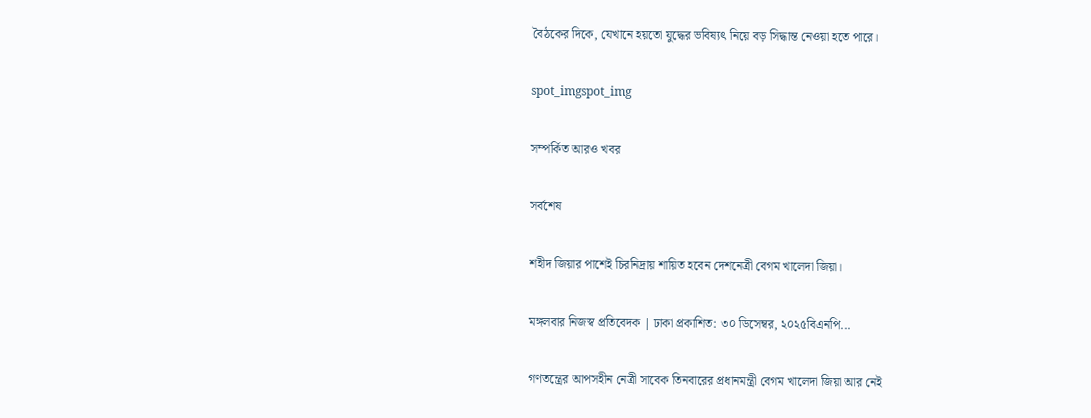বৈঠকের দিকে, যেখানে হয়তো যুদ্ধের ভবিষ্যৎ নিয়ে বড় সিদ্ধান্ত নেওয়া হতে পারে।

spot_imgspot_img

সম্পর্কিত আরও খবর

সর্বশেষ

শহীদ জিয়ার পাশেই চিরনিদ্রায় শায়িত হবেন দেশনেত্রী বেগম খালেদা জিয়া।

মঙ্গলবার নিজস্ব প্রতিবেদক | ঢাকা প্রকাশিত: ৩০ ডিসেম্বর, ২০২৫বিএনপি...

গণতন্ত্রের আপসহীন নেত্রী সাবেক তিনবারের প্রধানমন্ত্রী বেগম খালেদা জিয়া আর নেই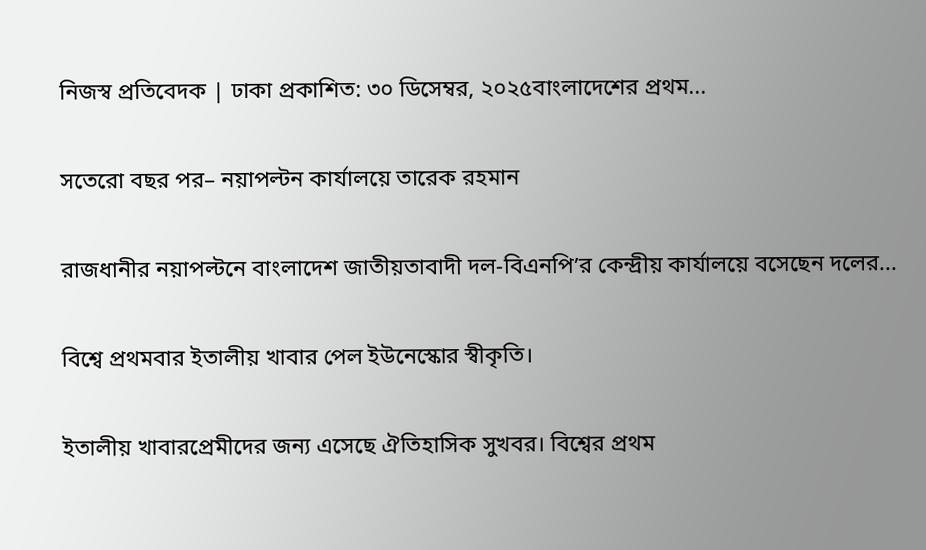নিজস্ব প্রতিবেদক | ঢাকা প্রকাশিত: ৩০ ডিসেম্বর, ২০২৫বাংলাদেশের প্রথম...

সতেরো বছর পর– নয়াপল্টন কার্যালয়ে তারেক রহমান

রাজধানীর নয়াপল্টনে বাংলাদেশ জাতীয়তাবাদী দল-বিএনপি’র কেন্দ্রীয় কার্যালয়ে বসেছেন দলের...

বিশ্বে প্রথমবার ইতালীয় খাবার পেল ইউনেস্কোর স্বীকৃতি।

ইতালীয় খাবারপ্রেমীদের জন্য এসেছে ঐতিহাসিক সুখবর। বিশ্বের প্রথম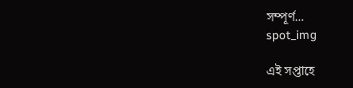সম্পূর্ণ...
spot_img

এই সপ্তাহে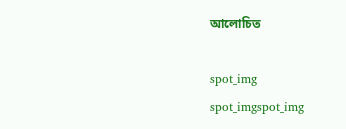আলোচিত

spot_img
spot_imgspot_img